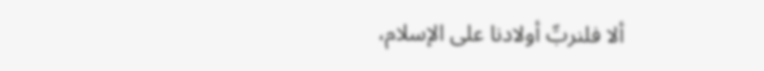ألا فلنربِّ أولادنا على الإسلام،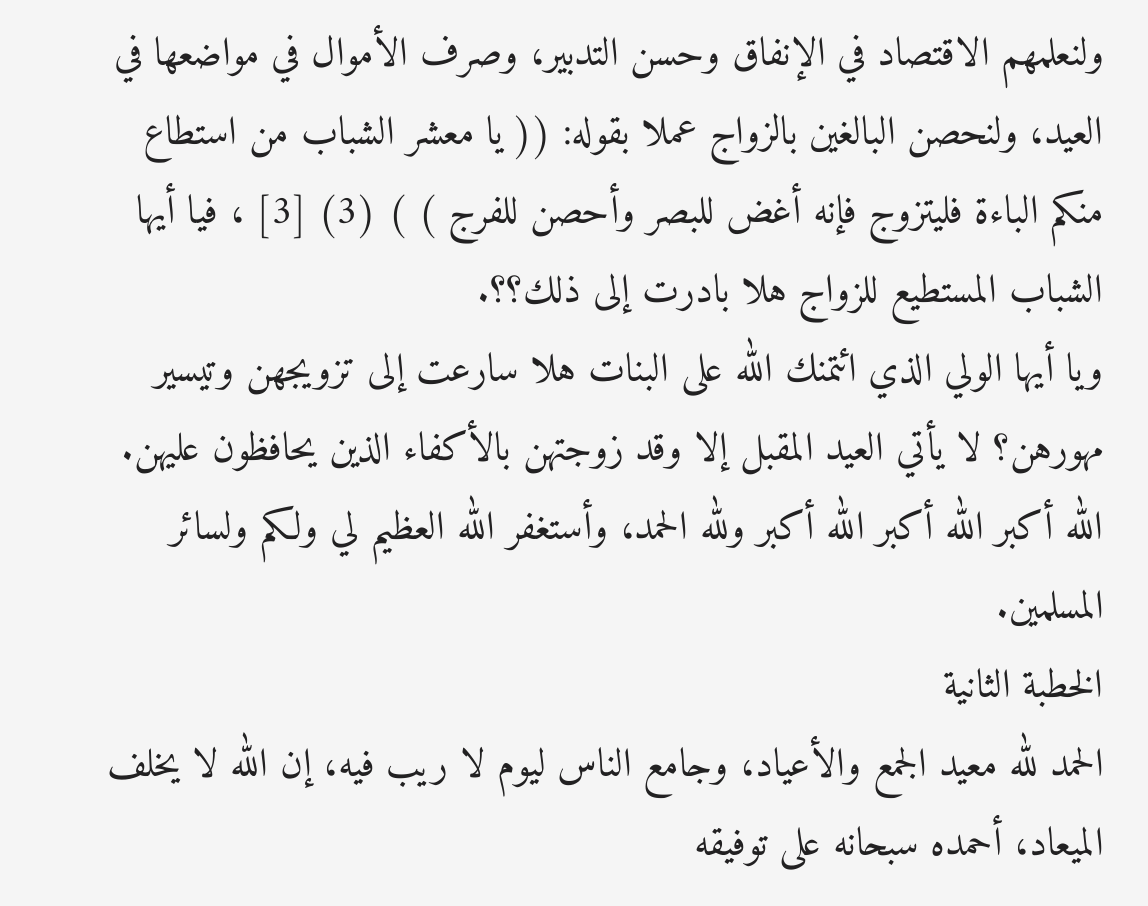ولنعلمهم الاقتصاد في الإنفاق وحسن التدبير، وصرف الأموال في مواضعها في العيد، ولنحصن البالغين بالزواج عملا بقوله: (( يا معشر الشباب من استطاع منكم الباءة فليتزوج فإنه أغض للبصر وأحصن للفرج ) ) (3) [3] ، فيا أيها الشباب المستطيع للزواج هلا بادرت إلى ذلك؟؟.
ويا أيها الولي الذي ائتمنك الله على البنات هلا سارعت إلى تزويجهن وتيسير مهورهن؟ لا يأتي العيد المقبل إلا وقد زوجتهن بالأكفاء الذين يحافظون عليهن.
الله أكبر الله أكبر الله أكبر ولله الحمد، وأستغفر الله العظيم لي ولكم ولسائر المسلمين.
الخطبة الثانية
الحمد لله معيد الجمع والأعياد، وجامع الناس ليوم لا ريب فيه، إن الله لا يخلف الميعاد، أحمده سبحانه على توفيقه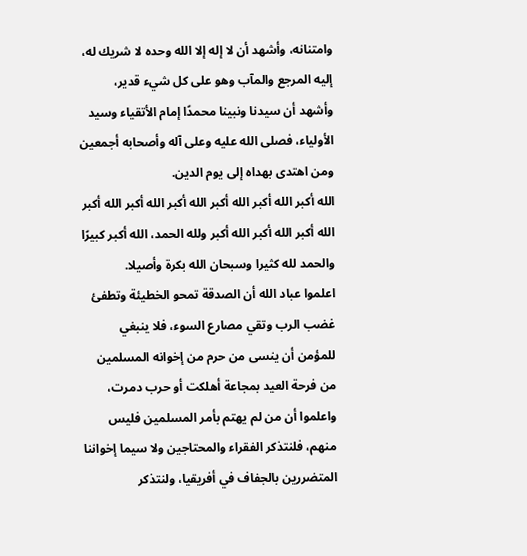وامتنانه، وأشهد أن لا إله إلا الله وحده لا شريك له، إليه المرجع والمآب وهو على كل شيء قدير، وأشهد أن سيدنا ونبينا محمدًا إمام الأتقياء وسيد الأولياء، فصلى الله عليه وعلى آله وأصحابه أجمعين ومن اهتدى بهداه إلى يوم الدين.
الله أكبر الله أكبر الله أكبر الله أكبر الله أكبر الله أكبر الله أكبر الله أكبر الله أكبر ولله الحمد، الله أكبر كبيرًا والحمد لله كثيرا وسبحان الله بكرة وأصيلا.
اعلموا عباد الله أن الصدقة تمحو الخطيئة وتطفئ غضب الرب وتقي مصارع السوء، فلا ينبغي للمؤمن أن ينسى من حرم من إخوانه المسلمين من فرحة العيد بمجاعة أهلكت أو حرب دمرت، واعلموا أن من لم يهتم بأمر المسلمين فليس منهم، فلنتذكر الفقراء والمحتاجين ولا سيما إخواننا المتضررين بالجفاف في أفريقيا، ولنتذكر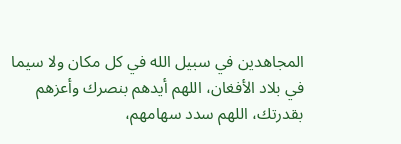المجاهدين في سبيل الله في كل مكان ولا سيما في بلاد الأفغان، اللهم أيدهم بنصرك وأعزهم بقدرتك، اللهم سدد سهامهم،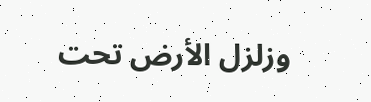وزلزل الأرض تحت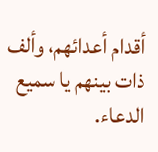أقدام أعدائهم، وألف ذات بينهم يا سميع الدعاء.